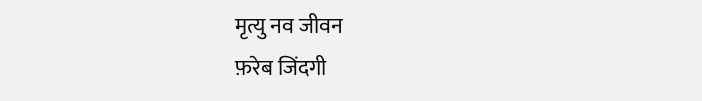मृत्यु नव जीवन
फ़रेब जिंदगी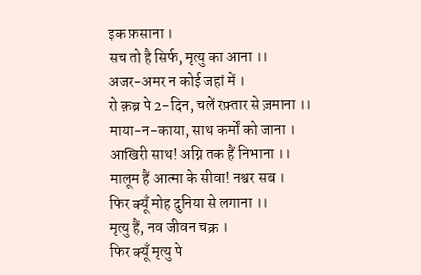इक फ़साना ।
सच तो है सिर्फ, मृत्यु का आना ।।
अजर-अमर न कोई जहां में ।
रो क़ब्र पे 2-दिन, चलें रफ़्तार से ज़माना ।।
माया-न-काया, साथ कर्मों को जाना ।
आखिरी साथ! अग्नि तक हैं निभाना ।।
मालूम हैं आत्मा के सीवा! नश्वर सब ।
फिर क्यूँ मोह दुनिया से लगाना ।।
मृत्यु हैं, नव जीवन चक्र ।
फिर क्यूँ मृत्यु पे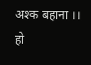अश्क बहाना ।।
हो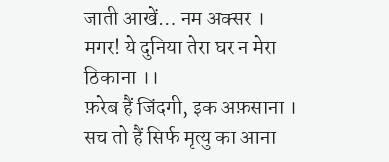जाती आखें… नम अक्सर ।
मगर! ये दुनिया तेरा घर न मेरा ठिकाना ।।
फ़रेब हैं जिंदगी, इक अफ़साना ।
सच तो हैं सिर्फ मृत्यु का आना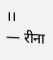।।
— रीना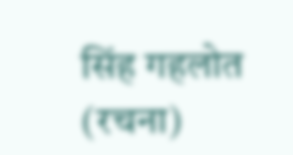सिंह गहलोत (रचना)